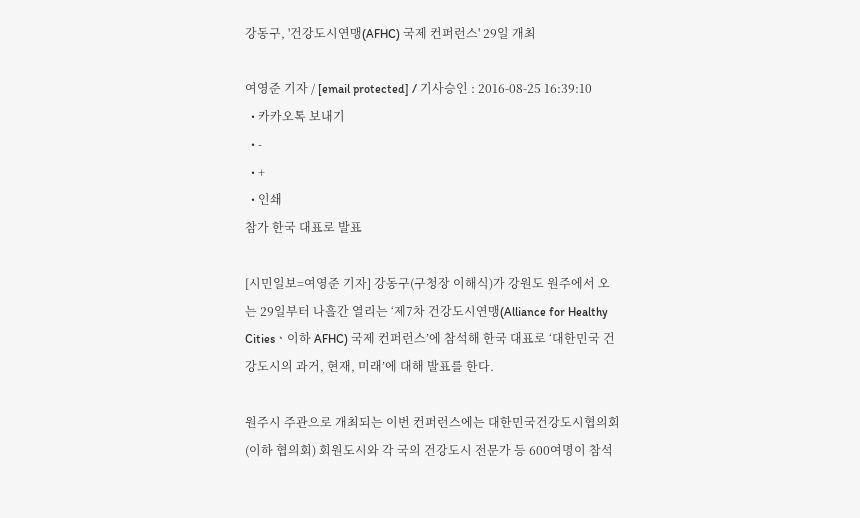강동구, '건강도시연맹(AFHC) 국제 컨퍼런스' 29일 개최

여영준 기자 / [email protected] / 기사승인 : 2016-08-25 16:39:10
  • 카카오톡 보내기
  • -
  • +
  • 인쇄
참가 한국 대표로 발표

[시민일보=여영준 기자] 강동구(구청장 이해식)가 강원도 원주에서 오는 29일부터 나흘간 열리는 ‘제7차 건강도시연맹(Alliance for Healthy Citiesㆍ이하 AFHC) 국제 컨퍼런스’에 참석해 한국 대표로 ‘대한민국 건강도시의 과거, 현재, 미래’에 대해 발표를 한다.

원주시 주관으로 개최되는 이번 컨퍼런스에는 대한민국건강도시협의회(이하 협의회) 회원도시와 각 국의 건강도시 전문가 등 600여명이 참석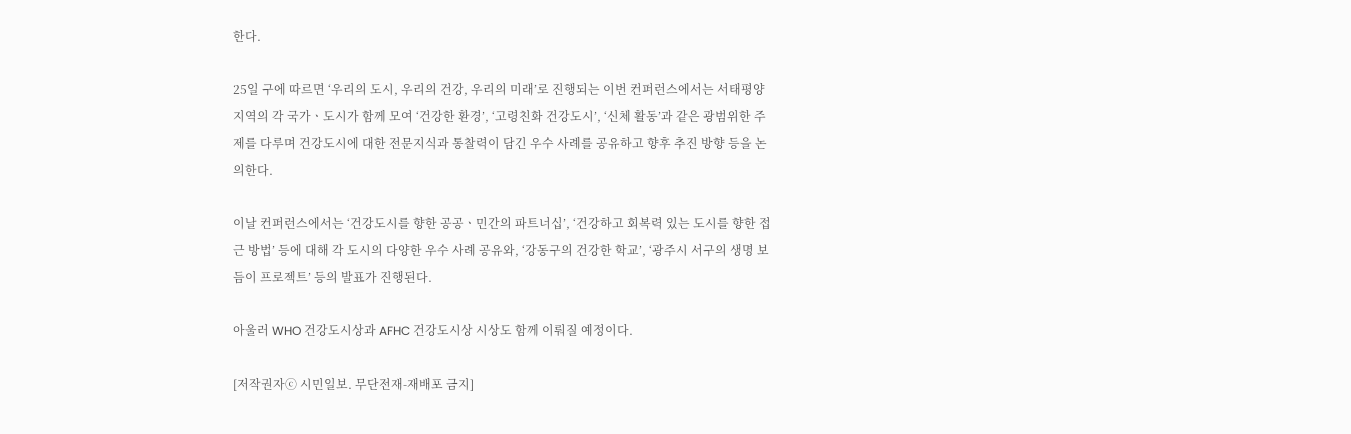한다.

25일 구에 따르면 ‘우리의 도시, 우리의 건강, 우리의 미래’로 진행되는 이번 컨퍼런스에서는 서태평양 지역의 각 국가ㆍ도시가 함께 모여 ‘건강한 환경’, ‘고령친화 건강도시’, ‘신체 활동’과 같은 광범위한 주제를 다루며 건강도시에 대한 전문지식과 통찰력이 담긴 우수 사례를 공유하고 향후 추진 방향 등을 논의한다.

이날 컨퍼런스에서는 ‘건강도시를 향한 공공ㆍ민간의 파트너십’, ‘건강하고 회복력 있는 도시를 향한 접근 방법’ 등에 대해 각 도시의 다양한 우수 사례 공유와, ‘강동구의 건강한 학교’, ‘광주시 서구의 생명 보듬이 프로젝트’ 등의 발표가 진행된다.

아울러 WHO 건강도시상과 AFHC 건강도시상 시상도 함께 이뤄질 예정이다.

[저작권자ⓒ 시민일보. 무단전재-재배포 금지]